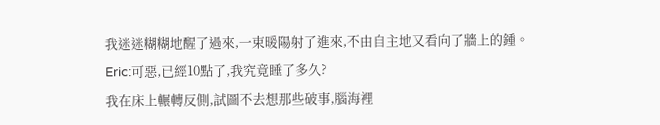我迷迷糊糊地醒了過來,一束暖陽射了進來,不由自主地又看向了牆上的鍾。
Eric:可惡,已經10點了,我究竟睡了多久?
我在床上輾轉反側,試圖不去想那些破事,腦海裡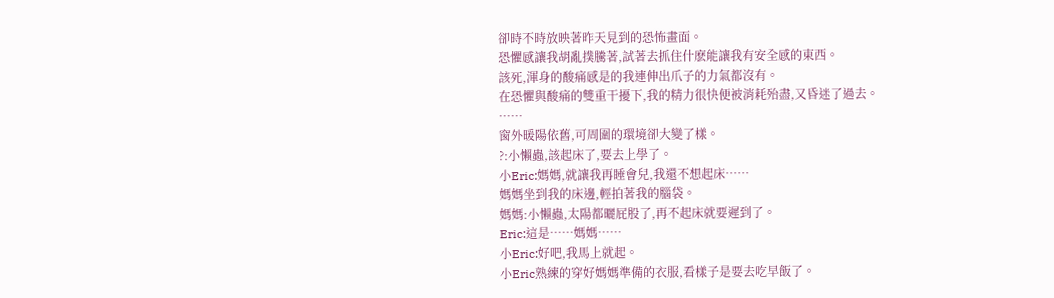卻時不時放映著昨天見到的恐怖畫面。
恐懼感讓我胡亂撲騰著,試著去抓住什麽能讓我有安全感的東西。
該死,渾身的酸痛感是的我連伸出爪子的力氣都沒有。
在恐懼與酸痛的雙重干擾下,我的精力很快便被消耗殆盡,又昏迷了過去。
……
窗外暖陽依舊,可周圍的環境卻大變了樣。
?:小懶蟲,該起床了,要去上學了。
小Eric:媽媽,就讓我再睡會兒,我還不想起床……
媽媽坐到我的床邊,輕拍著我的腦袋。
媽媽:小懶蟲,太陽都曬屁股了,再不起床就要遲到了。
Eric:這是……媽媽……
小Eric:好吧,我馬上就起。
小Eric熟練的穿好媽媽準備的衣服,看樣子是要去吃早飯了。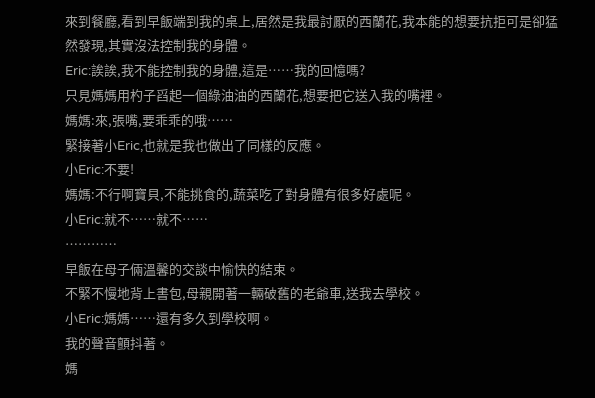來到餐廳,看到早飯端到我的桌上,居然是我最討厭的西蘭花,我本能的想要抗拒可是卻猛然發現,其實沒法控制我的身體。
Eric:誒誒,我不能控制我的身體,這是……我的回憶嗎?
只見媽媽用杓子舀起一個綠油油的西蘭花,想要把它送入我的嘴裡。
媽媽:來,張嘴,要乖乖的哦……
緊接著小Eric,也就是我也做出了同樣的反應。
小Eric:不要!
媽媽:不行啊寶貝,不能挑食的,蔬菜吃了對身體有很多好處呢。
小Eric:就不……就不……
…………
早飯在母子倆溫馨的交談中愉快的結束。
不緊不慢地背上書包,母親開著一輛破舊的老爺車,送我去學校。
小Eric:媽媽……還有多久到學校啊。
我的聲音顫抖著。
媽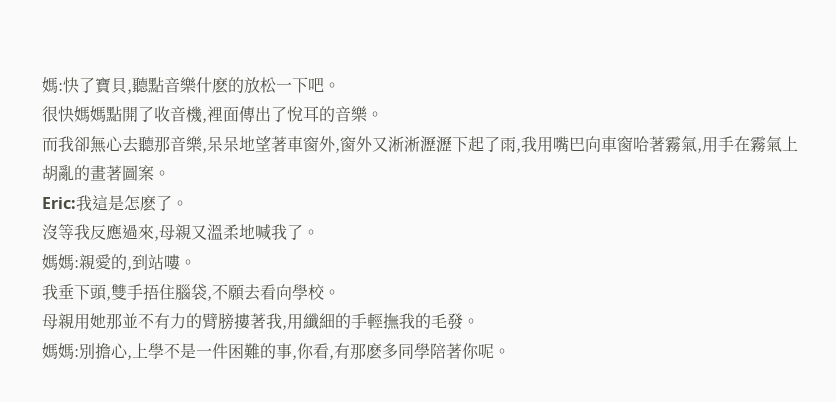媽:快了寶貝,聽點音樂什麽的放松一下吧。
很快媽媽點開了收音機,裡面傳出了悅耳的音樂。
而我卻無心去聽那音樂,呆呆地望著車窗外,窗外又淅淅瀝瀝下起了雨,我用嘴巴向車窗哈著霧氣,用手在霧氣上胡亂的畫著圖案。
Eric:我這是怎麽了。
沒等我反應過來,母親又溫柔地喊我了。
媽媽:親愛的,到站嘍。
我垂下頭,雙手捂住腦袋,不願去看向學校。
母親用她那並不有力的臂膀摟著我,用纖細的手輕撫我的毛發。
媽媽:別擔心,上學不是一件困難的事,你看,有那麽多同學陪著你呢。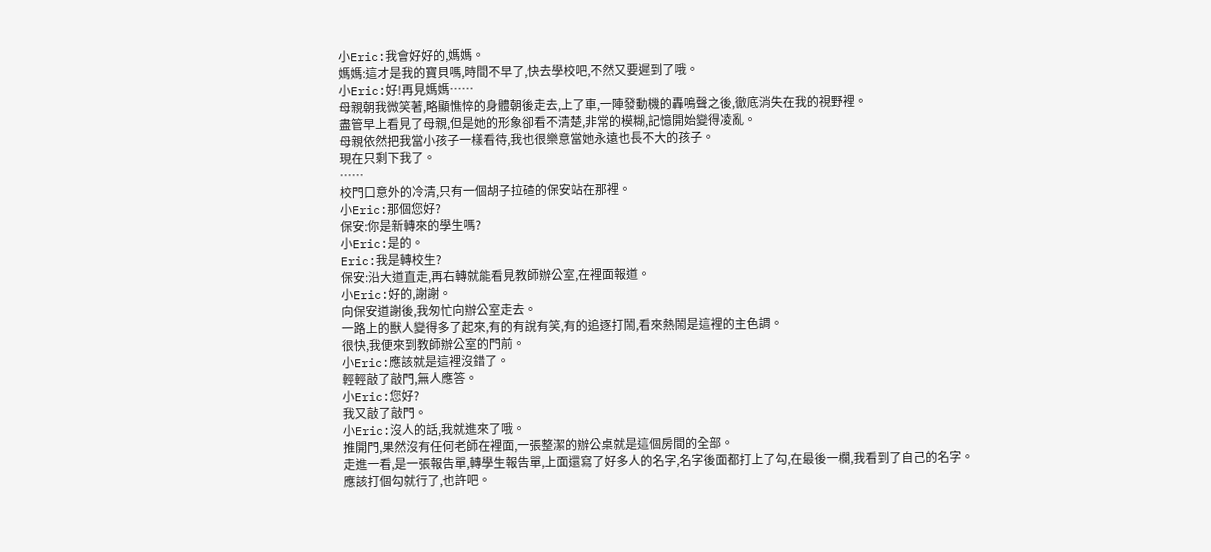小Eric:我會好好的,媽媽。
媽媽:這才是我的寶貝嗎,時間不早了,快去學校吧,不然又要遲到了哦。
小Eric:好!再見媽媽……
母親朝我微笑著,略顯憔悴的身體朝後走去,上了車,一陣發動機的轟鳴聲之後,徹底消失在我的視野裡。
盡管早上看見了母親,但是她的形象卻看不清楚,非常的模糊,記憶開始變得凌亂。
母親依然把我當小孩子一樣看待,我也很樂意當她永遠也長不大的孩子。
現在只剩下我了。
……
校門口意外的冷清,只有一個胡子拉碴的保安站在那裡。
小Eric:那個您好?
保安:你是新轉來的學生嗎?
小Eric:是的。
Eric:我是轉校生?
保安:沿大道直走,再右轉就能看見教師辦公室,在裡面報道。
小Eric:好的,謝謝。
向保安道謝後,我匆忙向辦公室走去。
一路上的獸人變得多了起來,有的有說有笑,有的追逐打鬧,看來熱鬧是這裡的主色調。
很快,我便來到教師辦公室的門前。
小Eric:應該就是這裡沒錯了。
輕輕敲了敲門,無人應答。
小Eric:您好?
我又敲了敲門。
小Eric:沒人的話,我就進來了哦。
推開門,果然沒有任何老師在裡面,一張整潔的辦公桌就是這個房間的全部。
走進一看,是一張報告單,轉學生報告單,上面還寫了好多人的名字,名字後面都打上了勾,在最後一欄,我看到了自己的名字。
應該打個勾就行了,也許吧。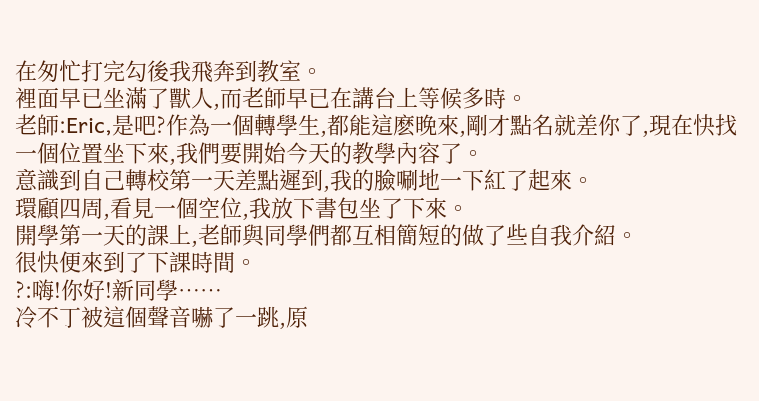在匆忙打完勾後我飛奔到教室。
裡面早已坐滿了獸人,而老師早已在講台上等候多時。
老師:Eric,是吧?作為一個轉學生,都能這麽晚來,剛才點名就差你了,現在快找一個位置坐下來,我們要開始今天的教學內容了。
意識到自己轉校第一天差點遲到,我的臉唰地一下紅了起來。
環顧四周,看見一個空位,我放下書包坐了下來。
開學第一天的課上,老師與同學們都互相簡短的做了些自我介紹。
很快便來到了下課時間。
?:嗨!你好!新同學……
冷不丁被這個聲音嚇了一跳,原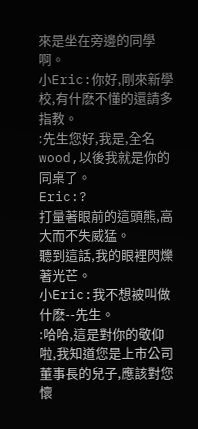來是坐在旁邊的同學啊。
小Eric:你好,剛來新學校,有什麽不懂的還請多指教。
:先生您好,我是,全名 wood,以後我就是你的同桌了。
Eric:?
打量著眼前的這頭熊,高大而不失威猛。
聽到這話,我的眼裡閃爍著光芒。
小Eric:我不想被叫做什麽--先生。
:哈哈,這是對你的敬仰啦,我知道您是上市公司董事長的兒子,應該對您懷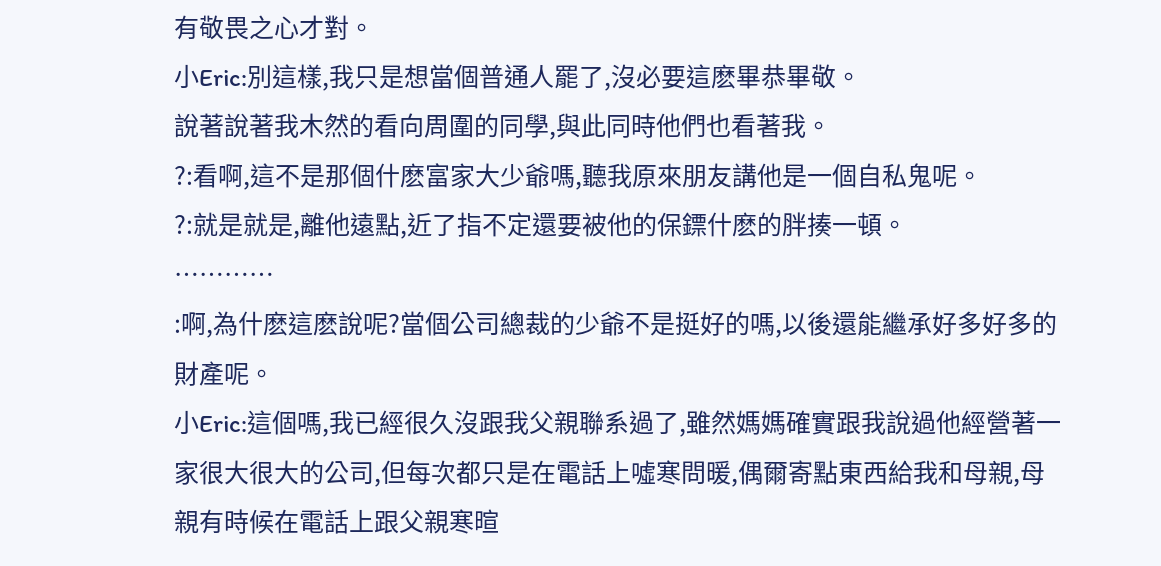有敬畏之心才對。
小Eric:別這樣,我只是想當個普通人罷了,沒必要這麽畢恭畢敬。
說著說著我木然的看向周圍的同學,與此同時他們也看著我。
?:看啊,這不是那個什麽富家大少爺嗎,聽我原來朋友講他是一個自私鬼呢。
?:就是就是,離他遠點,近了指不定還要被他的保鏢什麽的胖揍一頓。
…………
:啊,為什麽這麽說呢?當個公司總裁的少爺不是挺好的嗎,以後還能繼承好多好多的財產呢。
小Eric:這個嗎,我已經很久沒跟我父親聯系過了,雖然媽媽確實跟我說過他經營著一家很大很大的公司,但每次都只是在電話上噓寒問暖,偶爾寄點東西給我和母親,母親有時候在電話上跟父親寒暄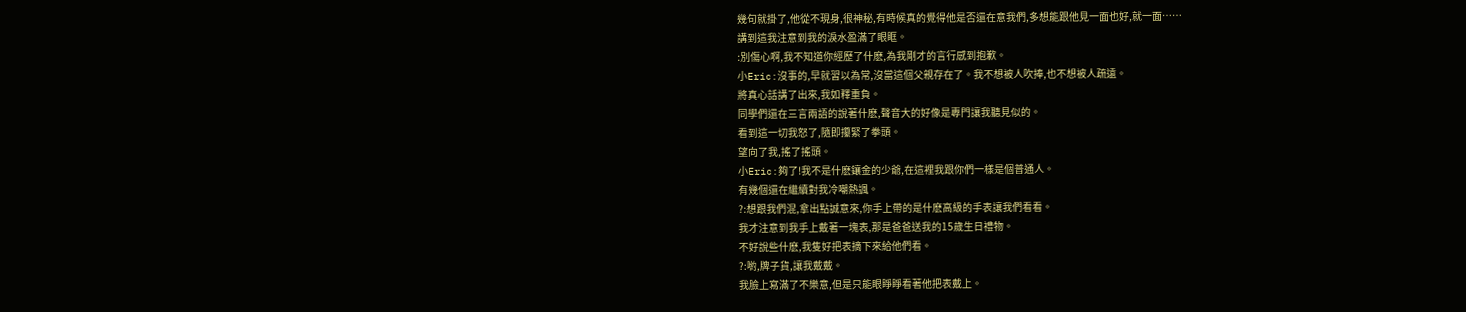幾句就掛了,他從不現身,很神秘,有時候真的覺得他是否還在意我們,多想能跟他見一面也好,就一面……
講到這我注意到我的淚水盈滿了眼眶。
:別傷心啊,我不知道你經歷了什麽,為我剛才的言行感到抱歉。
小Eric:沒事的,早就習以為常,沒當這個父親存在了。我不想被人吹捧,也不想被人疏遠。
將真心話講了出來,我如釋重負。
同學們還在三言兩語的說著什麽,聲音大的好像是專門讓我聽見似的。
看到這一切我怒了,隨即攥緊了拳頭。
望向了我,搖了搖頭。
小Eric:夠了!我不是什麽鑲金的少爺,在這裡我跟你們一樣是個普通人。
有幾個還在繼續對我冷嘲熱諷。
?:想跟我們混,拿出點誠意來,你手上帶的是什麽高級的手表讓我們看看。
我才注意到我手上戴著一塊表,那是爸爸送我的15歲生日禮物。
不好說些什麽,我隻好把表摘下來給他們看。
?:喲,牌子貨,讓我戴戴。
我臉上寫滿了不樂意,但是只能眼睜睜看著他把表戴上。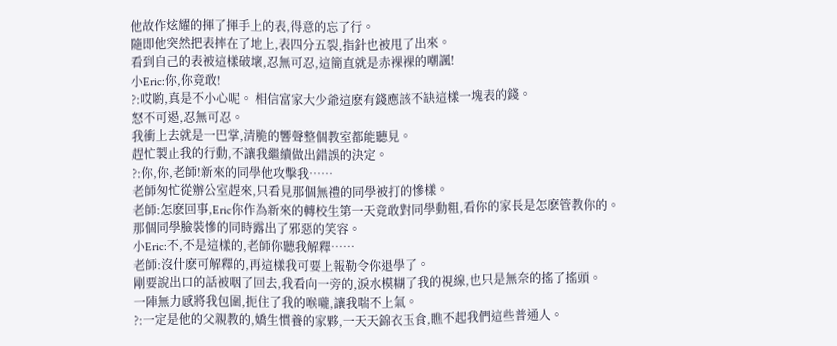他故作炫耀的揮了揮手上的表,得意的忘了行。
隨即他突然把表摔在了地上,表四分五裂,指針也被甩了出來。
看到自己的表被這樣破壞,忍無可忍,這簡直就是赤裸裸的嘲諷!
小Eric:你,你竟敢!
?:哎喲,真是不小心呢。 相信富家大少爺這麽有錢應該不缺這樣一塊表的錢。
怒不可遏,忍無可忍。
我衝上去就是一巴掌,清脆的響聲整個教室都能聽見。
趕忙製止我的行動,不讓我繼續做出錯誤的決定。
?:你,你,老師!新來的同學他攻擊我……
老師匆忙從辦公室趕來,只看見那個無禮的同學被打的慘樣。
老師:怎麽回事,Eric你作為新來的轉校生第一天竟敢對同學動粗,看你的家長是怎麽管教你的。
那個同學臉裝慘的同時露出了邪惡的笑容。
小Eric:不,不是這樣的,老師你聽我解釋……
老師:沒什麽可解釋的,再這樣我可要上報勒令你退學了。
剛要說出口的話被咽了回去,我看向一旁的,淚水模糊了我的視線,也只是無奈的搖了搖頭。
一陣無力感將我包圍,扼住了我的喉嚨,讓我喘不上氣。
?:一定是他的父親教的,嬌生慣養的家夥,一天天錦衣玉食,瞧不起我們這些普通人。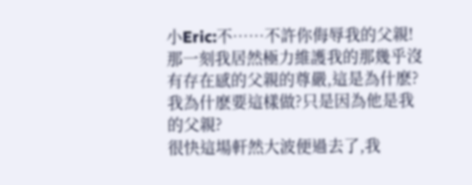小Eric:不……不許你侮辱我的父親!
那一刻我居然極力維護我的那幾乎沒有存在感的父親的尊嚴,這是為什麽?我為什麽要這樣做?只是因為他是我的父親?
很快這場軒然大波便過去了,我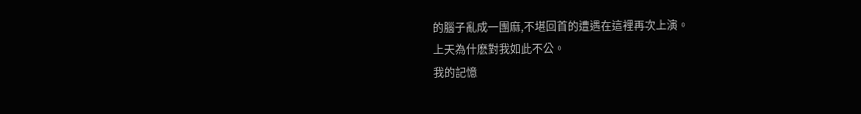的腦子亂成一團麻,不堪回首的遭遇在這裡再次上演。
上天為什麽對我如此不公。
我的記憶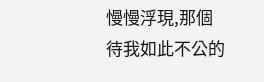慢慢浮現,那個待我如此不公的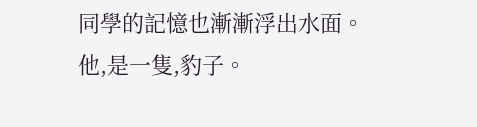同學的記憶也漸漸浮出水面。
他,是一隻,豹子。